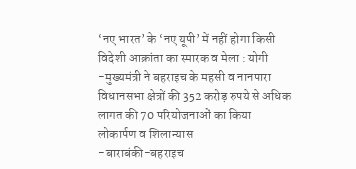‘नए भारत’ के ‘नए यूपी’ में नहीं होगा किसी विदेशी आक्रांता का स्मारक व मेला : योगी
-मुख्यमंत्री ने बहराइच के महसी व नानपारा विधानसभा क्षेत्रों की 352 करोड़ रुपये से अधिक लागत की 70 परियोजनाओं का किया लोकार्पण व शिलान्यास
-बाराबंकी-बहराइच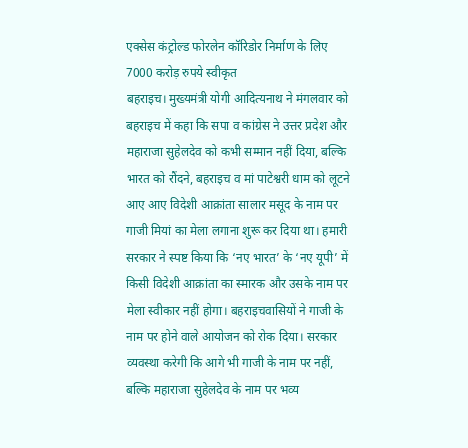एक्सेस कंट्रोल्ड फोरलेन कॉरिडोर निर्माण के लिए 7000 करोड़ रुपये स्वीकृत
बहराइच। मुख्यमंत्री योगी आदित्यनाथ ने मंगलवार को बहराइच में कहा कि सपा व कांग्रेस ने उत्तर प्रदेश और महाराजा सुहेलदेव को कभी सम्मान नहीं दिया, बल्कि भारत को रौंदने, बहराइच व मां पाटेश्वरी धाम को लूटने आए आए विदेशी आक्रांता सालार मसूद के नाम पर गाजी मियां का मेला लगाना शुरू कर दिया था। हमारी सरकार ने स्पष्ट किया कि ‘नए भारत’ के ‘नए यूपी’ में किसी विदेशी आक्रांता का स्मारक और उसके नाम पर मेला स्वीकार नहीं होगा। बहराइचवासियों ने गाजी के नाम पर होने वाले आयोजन को रोक दिया। सरकार व्यवस्था करेगी कि आगे भी गाजी के नाम पर नहीं, बल्कि महाराजा सुहेलदेव के नाम पर भव्य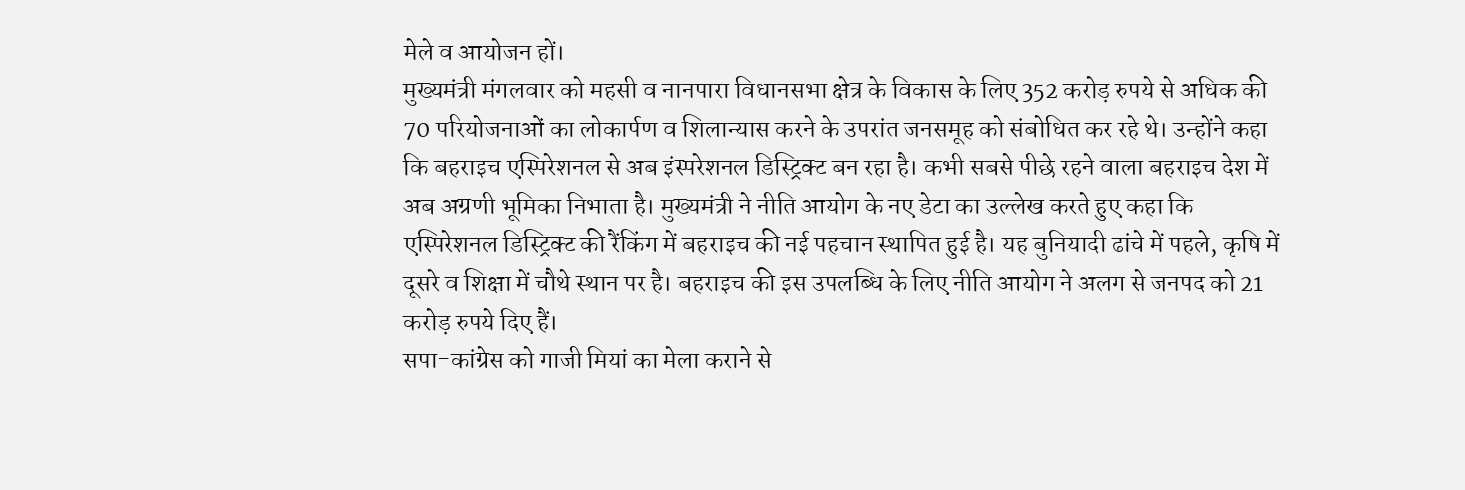मेले व आयोजन हों।
मुख्यमंत्री मंगलवार को महसी व नानपारा विधानसभा क्षेत्र के विकास के लिए 352 करोड़ रुपये से अधिक की 70 परियोजनाओं का लोकार्पण व शिलान्यास करने के उपरांत जनसमूह को संबोधित कर रहे थे। उन्होंने कहा कि बहराइच एस्पिरेशनल से अब इंस्परेशनल डिस्ट्रिक्ट बन रहा है। कभी सबसे पीछे रहने वाला बहराइच देश में अब अग्रणी भूमिका निभाता है। मुख्यमंत्री ने नीति आयोग के नए डेटा का उल्लेख करते हुए कहा कि एस्पिरेशनल डिस्ट्रिक्ट की रैंकिंग में बहराइच की नई पहचान स्थापित हुई है। यह बुनियादी ढांचे में पहले, कृषि में दूसरे व शिक्षा में चौथे स्थान पर है। बहराइच की इस उपलब्धि के लिए नीति आयोग ने अलग से जनपद को 21 करोड़ रुपये दिए हैं।
सपा-कांग्रेस को गाजी मियां का मेला कराने से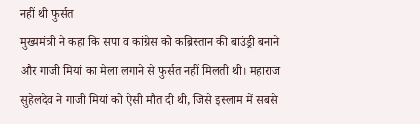नहीं थी फुर्सत
मुख्यमंत्री ने कहा कि सपा व कांग्रेस को कब्रिस्तान की बाउंड्री बनाने और गाजी मियां का मेला लगाने से फुर्सत नहीं मिलती थी। महाराज सुहेलदेव ने गाजी मियां को ऐसी मौत दी थी, जिसे इस्लाम में सबसे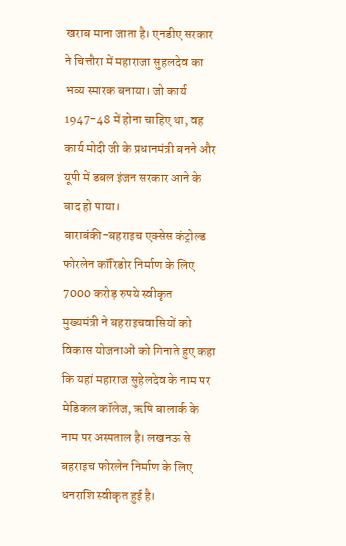खराब माना जाता है। एनडीए सरकार ने चित्तौरा में महाराजा सुहलदेव का भव्य स्मारक बनाया। जो कार्य 1947-48 में होना चाहिए था, वह कार्य मोदी जी के प्रधानमंत्री बनने और यूपी में डबल इंजन सरकार आने के बाद हो पाया।
बाराबंकी-बहराइच एक्सेस कंट्रोल्ड फोरलेन कॉरिडोर निर्माण के लिए 7000 करोड़ रुपये स्वीकृत
मुख्यमंत्री ने बहराइचवासियों को विकास योजनाओं को गिनाते हुए कहा कि यहां महाराज सुहेलदेव के नाम पर मेडिकल कॉलेज, ऋषि बालार्क के नाम पर अस्पताल है। लखनऊ से बहराइच फोरलेन निर्माण के लिए धनराशि स्वीकृत हुई है।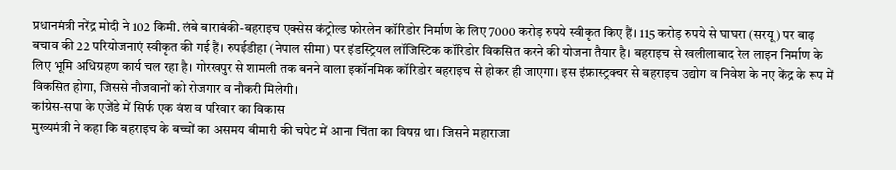प्रधानमंत्री नरेंद्र मोदी ने 102 किमी. लंबे बाराबंकी-बहराइच एक्सेस कंट्रोल्ड फोरलेन कॉरिडोर निर्माण के लिए 7000 करोड़ रुपये स्वीकृत किए हैं। 115 करोड़ रुपये से घाघरा (सरयू) पर बाढ़ बचाव की 22 परियोजनाएं स्वीकृत की गई हैं। रुपईडीहा (नेपाल सीमा) पर इंडस्ट्रियल लॉजिस्टिक कॉरिडोर विकसित करने की योजना तैयार है। बहराइच से खलीलाबाद रेल लाइन निर्माण के लिए भूमि अधिग्रहण कार्य चल रहा है। गोरखपुर से शामली तक बनने वाला इकॉनमिक कॉरिडोर बहराइच से होकर ही जाएगा। इस इंफ्रास्ट्रक्चर से बहराइच उद्योग व निवेश के नए केंद्र के रूप में विकसित होगा, जिससे नौजवानों को रोजगार व नौकरी मिलेगी।
कांग्रेस-सपा के एजेंडे में सिर्फ एक वंश व परिवार का विकास
मुख्यमंत्री ने कहा कि बहराइच के बच्चों का असमय बीमारी की चपेट में आना चिंता का विषय़ था। जिसने महाराजा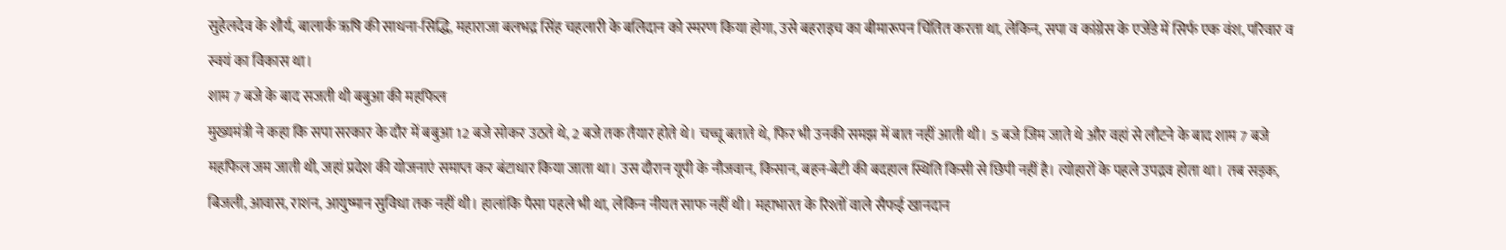सुहेलदेव के शौर्य, बालार्क ऋषि की साधना-सिद्धि, महाराजा बलभद्र सिंह चहलारी के बलिदान को स्मरण किया होगा, उसे बहराइच का बीमारूपन चिंतित करता था, लेकिन, सपा व कांग्रेस के एजेंडे में सिर्फ एक वंश, परिवार व स्वयं का विकास था।
शाम 7 बजे के बाद सजती थी बबुआ की महफिल
मुख्यमंत्री ने कहा कि सपा सरकार के दौर में बबुआ 12 बजे सोकर उठते थे, 2 बजे तक तैयार होते थे। चच्चू बताते थे, फिर भी उनकी समझ में बात नहीं आती थी। 5 बजे जिम जाते थे और वहां से लौटने के बाद शाम 7 बजे महफिल जम जाती थी, जहां प्रदेश की योजनाएं समाप्त कर बंटाधार किया जाता था। उस दौरान यूपी के नौजवान, किसान, बहन-बेटी की बदहाल स्थिति किसी से छिपी नहीं है। त्योहारों के पहले उपद्रव होता था। तब सड़क, बिजली, आवास, राशन, आयुष्मान सुविधा तक नहीं थी। हालांकि पैसा पहले भी था, लेकिन नीयत साफ नहीं थी। महाभारत के रिश्तों वाले सैफई खानदान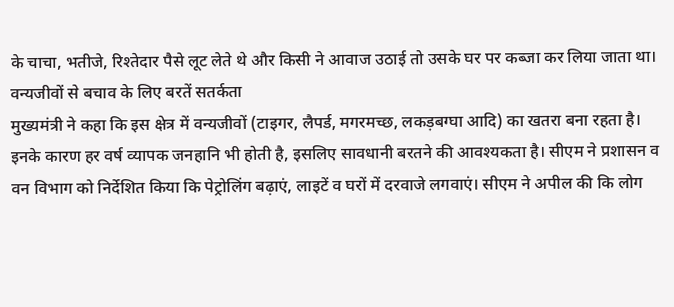के चाचा, भतीजे, रिश्तेदार पैसे लूट लेते थे और किसी ने आवाज उठाई तो उसके घर पर कब्जा कर लिया जाता था।
वन्यजीवों से बचाव के लिए बरतें सतर्कता
मुख्यमंत्री ने कहा कि इस क्षेत्र में वन्यजीवों (टाइगर, लैपर्ड, मगरमच्छ, लकड़बग्घा आदि) का खतरा बना रहता है। इनके कारण हर वर्ष व्यापक जनहानि भी होती है, इसलिए सावधानी बरतने की आवश्यकता है। सीएम ने प्रशासन व वन विभाग को निर्देशित किया कि पेट्रोलिंग बढ़ाएं, लाइटें व घरों में दरवाजे लगवाएं। सीएम ने अपील की कि लोग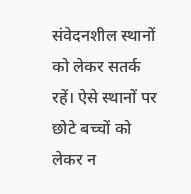संवेदनशील स्थानों को लेकर सतर्क रहें। ऐसे स्थानों पर छोटे बच्चों को लेकर न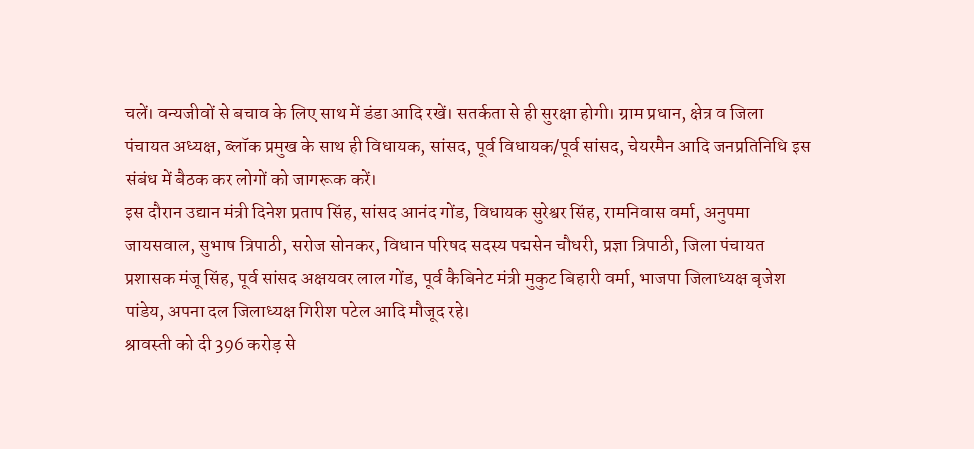चलें। वन्यजीवों से बचाव के लिए साथ में डंडा आदि रखें। सतर्कता से ही सुरक्षा होगी। ग्राम प्रधान, क्षेत्र व जिला पंचायत अध्यक्ष, ब्लॉक प्रमुख के साथ ही विधायक, सांसद, पूर्व विधायक/पूर्व सांसद, चेयरमैन आदि जनप्रतिनिधि इस संबंध में बैठक कर लोगों को जागरूक करें।
इस दौरान उद्यान मंत्री दिनेश प्रताप सिंह, सांसद आनंद गोंड, विधायक सुरेश्वर सिंह, रामनिवास वर्मा, अनुपमा जायसवाल, सुभाष त्रिपाठी, सरोज सोनकर, विधान परिषद सदस्य पद्मसेन चौधरी, प्रज्ञा त्रिपाठी, जिला पंचायत प्रशासक मंजू सिंह, पूर्व सांसद अक्षयवर लाल गोंड, पूर्व कैबिनेट मंत्री मुकुट बिहारी वर्मा, भाजपा जिलाध्यक्ष बृजेश पांडेय, अपना दल जिलाध्यक्ष गिरीश पटेल आदि मौजूद रहे।
श्रावस्ती को दी 396 करोड़ से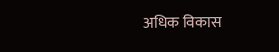अधिक विकास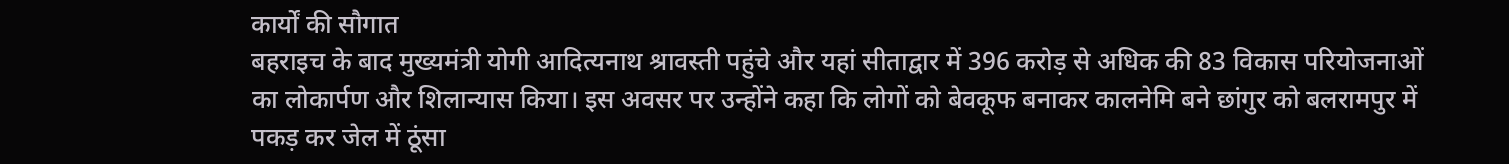कार्यों की सौगात
बहराइच के बाद मुख्यमंत्री योगी आदित्यनाथ श्रावस्ती पहुंचे और यहां सीताद्वार में 396 करोड़ से अधिक की 83 विकास परियोजनाओं का लोकार्पण और शिलान्यास किया। इस अवसर पर उन्होंने कहा कि लोगों को बेवकूफ बनाकर कालनेमि बने छांगुर को बलरामपुर में पकड़ कर जेल में ठूंसा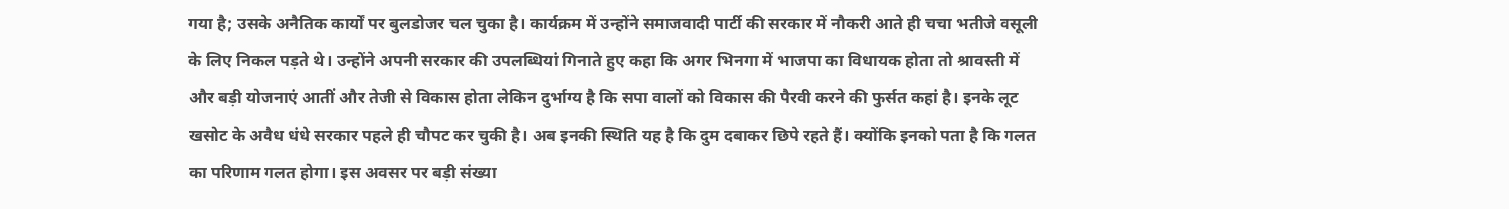गया है; उसके अनैतिक कार्यों पर बुलडोजर चल चुका है। कार्यक्रम में उन्होंने समाजवादी पार्टी की सरकार में नौकरी आते ही चचा भतीजे वसूली के लिए निकल पड़ते थे। उन्होंने अपनी सरकार की उपलब्धियां गिनाते हुए कहा कि अगर भिनगा में भाजपा का विधायक होता तो श्रावस्ती में और बड़ी योजनाएं आतीं और तेजी से विकास होता लेकिन दुर्भाग्य है कि सपा वालों को विकास की पैरवी करने की फुर्सत कहां है। इनके लूट खसोट के अवैध धंधे सरकार पहले ही चौपट कर चुकी है। अब इनकी स्थिति यह है कि दुम दबाकर छिपे रहते हैं। क्योंकि इनको पता है कि गलत का परिणाम गलत होगा। इस अवसर पर बड़ी संख्या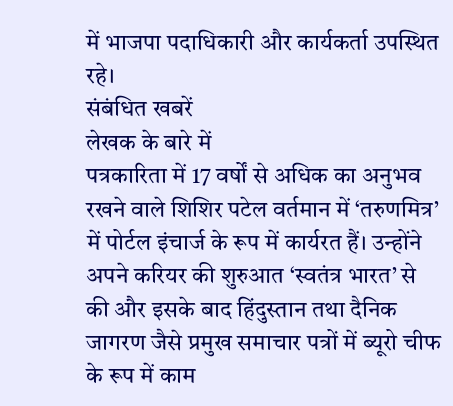में भाजपा पदाधिकारी और कार्यकर्ता उपस्थित रहे।
संबंधित खबरें
लेखक के बारे में
पत्रकारिता में 17 वर्षों से अधिक का अनुभव रखने वाले शिशिर पटेल वर्तमान में ‘तरुणमित्र’ में पोर्टल इंचार्ज के रूप में कार्यरत हैं। उन्होंने अपने करियर की शुरुआत ‘स्वतंत्र भारत’ से की और इसके बाद हिंदुस्तान तथा दैनिक जागरण जैसे प्रमुख समाचार पत्रों में ब्यूरो चीफ के रूप में काम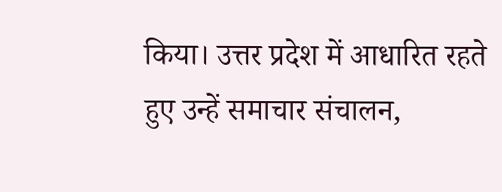किया। उत्तर प्रदेश में आधारित रहते हुए उन्हें समाचार संचालन,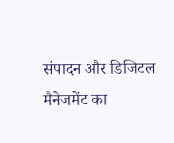संपादन और डिजिटल मैनेजमेंट का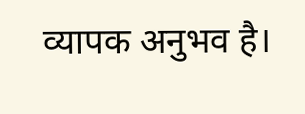व्यापक अनुभव है।